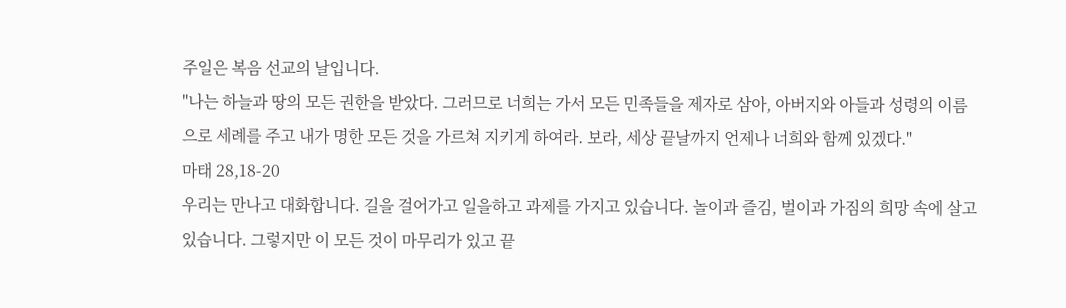주일은 복음 선교의 날입니다.
"나는 하늘과 땅의 모든 권한을 받았다. 그러므로 너희는 가서 모든 민족들을 제자로 삼아, 아버지와 아들과 성령의 이름으로 세례를 주고 내가 명한 모든 것을 가르쳐 지키게 하여라. 보라, 세상 끝날까지 언제나 너희와 함께 있겠다."
마태 28,18-20
우리는 만나고 대화합니다. 길을 걸어가고 일을하고 과제를 가지고 있습니다. 놀이과 즐김, 벌이과 가짐의 희망 속에 살고 있습니다. 그렇지만 이 모든 것이 마무리가 있고 끝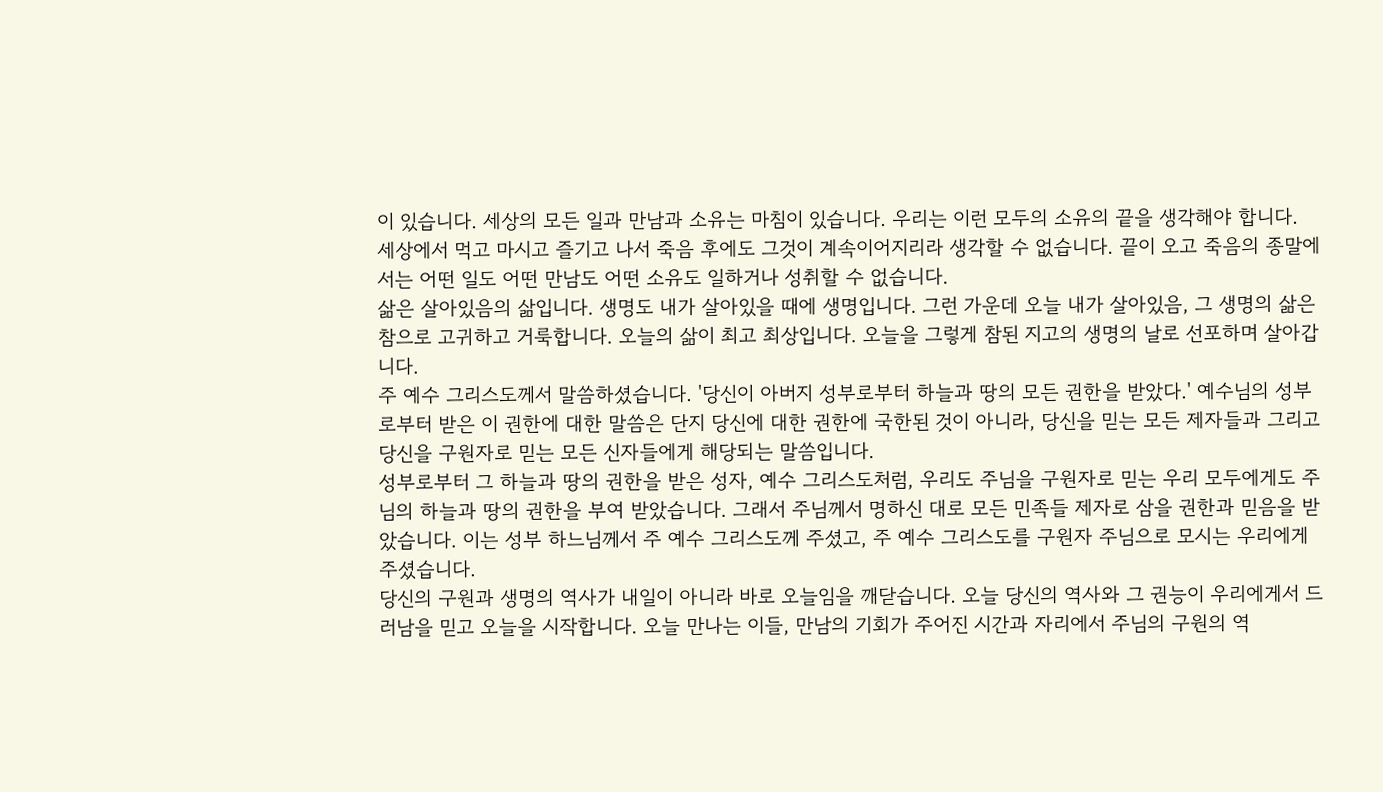이 있습니다. 세상의 모든 일과 만남과 소유는 마침이 있습니다. 우리는 이런 모두의 소유의 끝을 생각해야 합니다.
세상에서 먹고 마시고 즐기고 나서 죽음 후에도 그것이 계속이어지리라 생각할 수 없습니다. 끝이 오고 죽음의 종말에서는 어떤 일도 어떤 만남도 어떤 소유도 일하거나 성취할 수 없습니다.
삶은 살아있음의 삶입니다. 생명도 내가 살아있을 때에 생명입니다. 그런 가운데 오늘 내가 살아있음, 그 생명의 삶은 참으로 고귀하고 거룩합니다. 오늘의 삶이 최고 최상입니다. 오늘을 그렇게 참된 지고의 생명의 날로 선포하며 살아갑니다.
주 예수 그리스도께서 말씀하셨습니다. '당신이 아버지 성부로부터 하늘과 땅의 모든 권한을 받았다.' 예수님의 성부로부터 받은 이 권한에 대한 말씀은 단지 당신에 대한 권한에 국한된 것이 아니라, 당신을 믿는 모든 제자들과 그리고 당신을 구원자로 믿는 모든 신자들에게 해당되는 말씀입니다.
성부로부터 그 하늘과 땅의 권한을 받은 성자, 예수 그리스도처럼, 우리도 주님을 구원자로 믿는 우리 모두에게도 주님의 하늘과 땅의 권한을 부여 받았습니다. 그래서 주님께서 명하신 대로 모든 민족들 제자로 삼을 권한과 믿음을 받았습니다. 이는 성부 하느님께서 주 예수 그리스도께 주셨고, 주 예수 그리스도를 구원자 주님으로 모시는 우리에게 주셨습니다.
당신의 구원과 생명의 역사가 내일이 아니라 바로 오늘임을 깨닫습니다. 오늘 당신의 역사와 그 권능이 우리에게서 드러남을 믿고 오늘을 시작합니다. 오늘 만나는 이들, 만남의 기회가 주어진 시간과 자리에서 주님의 구원의 역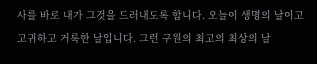사를 바로 내가 그것을 드러내도록 합니다. 오늘이 생명의 날이고 고귀하고 거룩한 날입니다. 그런 구원의 최고의 최상의 날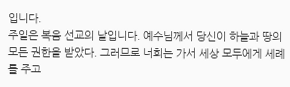입니다.
주일은 복음 선교의 날입니다. 예수님께서 당신이 하늘과 땅의 모든 권한을 받았다. 그러므로 너희는 가서 세상 모두에게 세례를 주고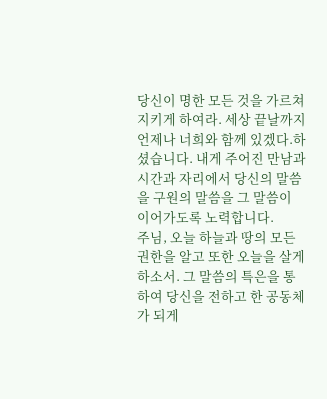당신이 명한 모든 것을 가르쳐 지키게 하여라. 세상 끝날까지 언제나 너희와 함께 있겠다.하셨습니다. 내게 주어진 만남과 시간과 자리에서 당신의 말씀을 구원의 말씀을 그 말씀이 이어가도록 노력합니다.
주님, 오늘 하늘과 땅의 모든 권한을 알고 또한 오늘을 살게 하소서. 그 말씀의 특은을 통하여 당신을 전하고 한 공동체가 되게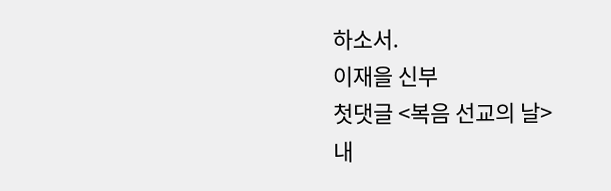하소서.
이재을 신부
첫댓글 <복음 선교의 날>
내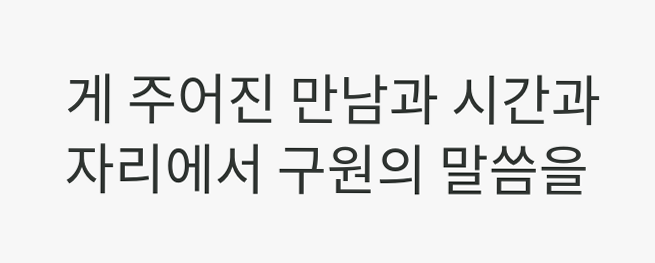게 주어진 만남과 시간과 자리에서 구원의 말씀을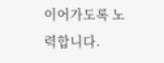이어가도록 노력합니다.